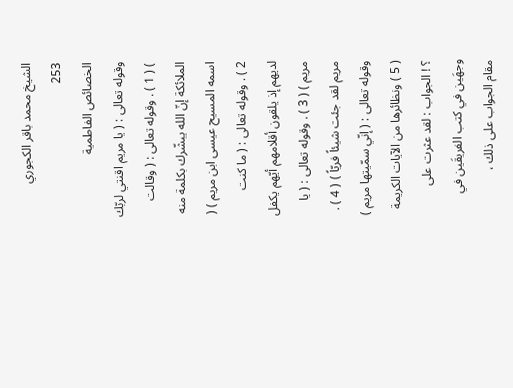الشيخ محمد باقر الكجوري
253
الخصائص الفاطمية
وقوله تعالى : ( يا مريم اقنتي لربّك ) ( 1 ) . وقوله تعالى : ( وقالت الملائكة إنّ الله يبشّرك بكلمة منه اسمه المسيح عيسى ابن مريم ) ( 2 ) . وقوله تعالى : ( ما كنت لديهم إذ يلقون أقلامهم أيّهم يكفل مريم ) ( 3 ) . وقوله تعالى : ( يا مريم لقد جئت شيئاً فريّاً ) ( 4 ) . وقوله تعالى : ( إنّي سمّيتها مريم ) ( 5 ) ونظائرها من الآيات الكريمة ؟ ! الجواب : لقد عثرت على وجهَين في كتب الفريقَين في مقام الجواب على ذلك ،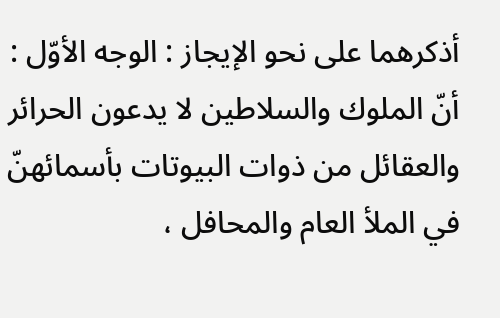أذكرهما على نحو الإيجاز : الوجه الأوّل : أنّ الملوك والسلاطين لا يدعون الحرائر والعقائل من ذوات البيوتات بأسمائهنّ في الملأ العام والمحافل ،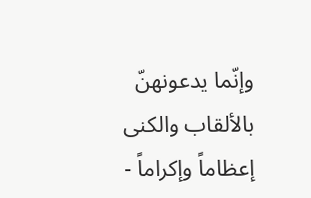وإنّما يدعونهنّ بالألقاب والكنى إعظاماً وإكراماً -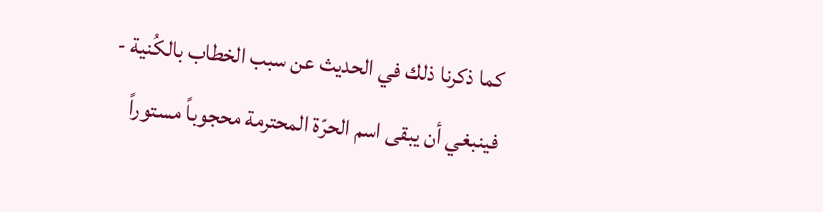كما ذكرنا ذلك في الحديث عن سبب الخطاب بالكُنية - فينبغي أن يبقى اسم الحرّة المحترمة محجوباً مستوراً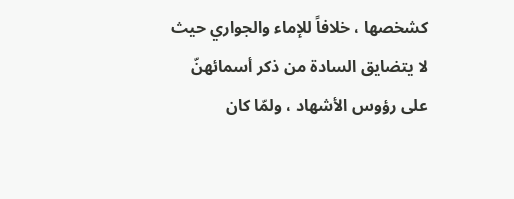كشخصها ، خلافاً للإماء والجواري حيث لا يتضايق السادة من ذكر أسمائهنّ على رؤوس الأشهاد ، ولمّا كان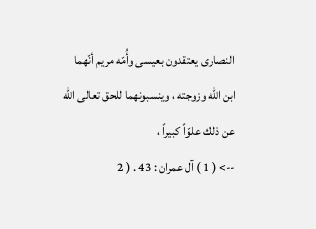النصارى يعتقدون بعيسى وأُمّه مريم أنّهما ابن الله وزوجته ، وينسبونهما للحق تعالى الله عن ذلك علوّاً كبيراً ،
--> ( 1 ) آل عمران : 43 . ( 2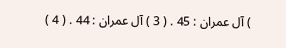) آل عمران : 45 . ( 3 ) آل عمران : 44 . ( 4 )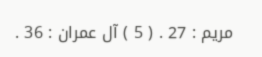مريم : 27 . ( 5 ) آل عمران : 36 .